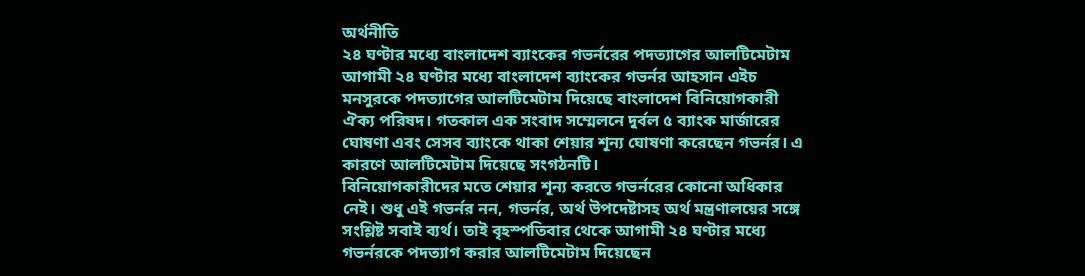অর্থনীতি
২৪ ঘণ্টার মধ্যে বাংলাদেশ ব্যাংকের গভর্নরের পদত্যাগের আলটিমেটাম
আগামী ২৪ ঘণ্টার মধ্যে বাংলাদেশ ব্যাংকের গভর্নর আহসান এইচ মনসুরকে পদত্যাগের আলটিমেটাম দিয়েছে বাংলাদেশ বিনিয়োগকারী ঐক্য পরিষদ। গতকাল এক সংবাদ সম্মেলনে দুর্বল ৫ ব্যাংক মার্জারের ঘোষণা এবং সেসব ব্যাংকে থাকা শেয়ার শূন্য ঘোষণা করেছেন গভর্নর। এ কারণে আলটিমেটাম দিয়েছে সংগঠনটি।
বিনিয়োগকারীদের মতে শেয়ার শূন্য করতে গভর্নরের কোনো অধিকার নেই। শুধু এই গভর্নর নন, গভর্নর, অর্থ উপদেষ্টাসহ অর্থ মন্ত্রণালয়ের সঙ্গে সংশ্লিষ্ট সবাই ব্যর্থ। তাই বৃহস্পতিবার থেকে আগামী ২৪ ঘণ্টার মধ্যে গভর্নরকে পদত্যাগ করার আলটিমেটাম দিয়েছেন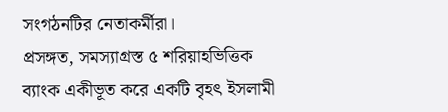সংগঠনটির নেতাকর্মীরা।
প্রসঙ্গত, সমস্যাগ্রস্ত ৫ শরিয়াহভিত্তিক ব্যাংক একীভূত করে একটি বৃহৎ ইসলামী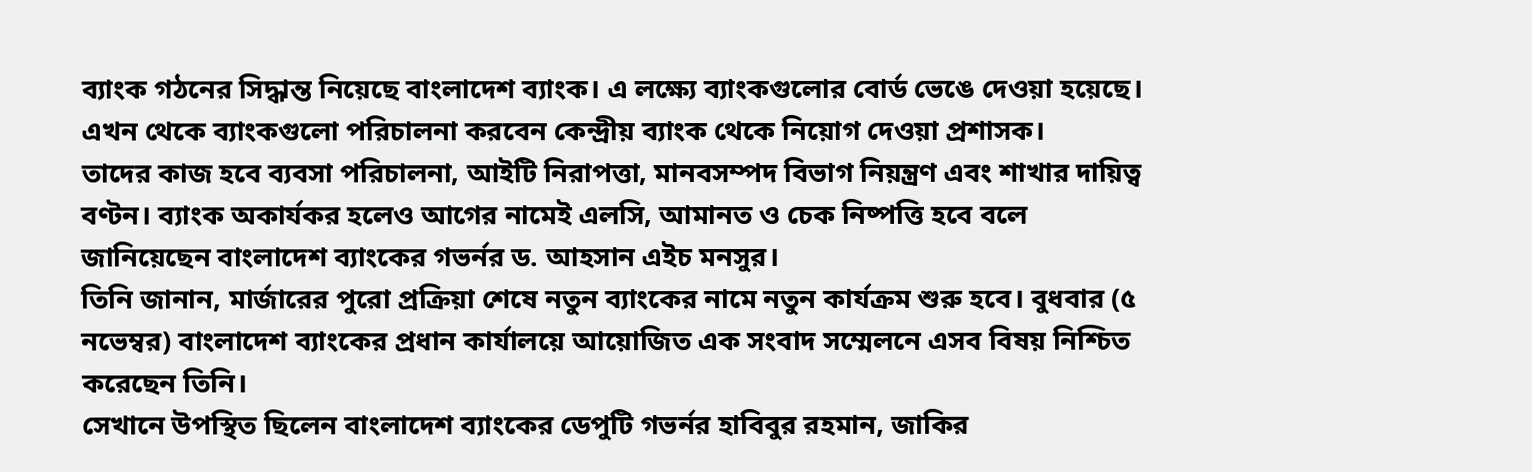ব্যাংক গঠনের সিদ্ধান্ত নিয়েছে বাংলাদেশ ব্যাংক। এ লক্ষ্যে ব্যাংকগুলোর বোর্ড ভেঙে দেওয়া হয়েছে। এখন থেকে ব্যাংকগুলো পরিচালনা করবেন কেন্দ্রীয় ব্যাংক থেকে নিয়োগ দেওয়া প্রশাসক।
তাদের কাজ হবে ব্যবসা পরিচালনা, আইটি নিরাপত্তা, মানবসম্পদ বিভাগ নিয়ন্ত্রণ এবং শাখার দায়িত্ব বণ্টন। ব্যাংক অকার্যকর হলেও আগের নামেই এলসি, আমানত ও চেক নিষ্পত্তি হবে বলে জানিয়েছেন বাংলাদেশ ব্যাংকের গভর্নর ড. আহসান এইচ মনসুর।
তিনি জানান, মার্জারের পুরো প্রক্রিয়া শেষে নতুন ব্যাংকের নামে নতুন কার্যক্রম শুরু হবে। বুধবার (৫ নভেম্বর) বাংলাদেশ ব্যাংকের প্রধান কার্যালয়ে আয়োজিত এক সংবাদ সম্মেলনে এসব বিষয় নিশ্চিত করেছেন তিনি।
সেখানে উপস্থিত ছিলেন বাংলাদেশ ব্যাংকের ডেপুটি গভর্নর হাবিবুর রহমান, জাকির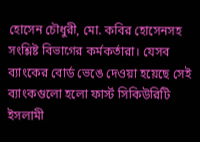হোসেন চৌধুরী, মো. কবির হোসেনসহ সংশ্লিষ্ট বিভাগের কর্মকর্তারা। যেসব ব্যাংকের বোর্ড ভেঙে দেওয়া হয়েছে সেই ব্যাংকগুলো হলো ফার্স্ট সিকিউরিটি ইসলামী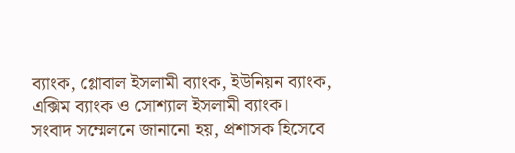ব্যাংক, গ্লোবাল ইসলামী ব্যাংক, ইউনিয়ন ব্যাংক, এক্সিম ব্যাংক ও সোশ্যাল ইসলামী ব্যাংক।
সংবাদ সম্মেলনে জানানো হয়, প্রশাসক হিসেবে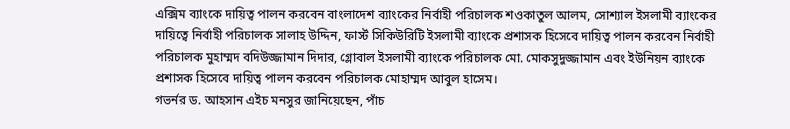এক্সিম ব্যাংকে দায়িত্ব পালন করবেন বাংলাদেশ ব্যাংকের নির্বাহী পরিচালক শওকাতুল আলম, সোশ্যাল ইসলামী ব্যাংকের দায়িত্বে নির্বাহী পরিচালক সালাহ উদ্দিন, ফার্স্ট সিকিউরিটি ইসলামী ব্যাংকে প্রশাসক হিসেবে দায়িত্ব পালন করবেন নির্বাহী পরিচালক মুহাম্মদ বদিউজ্জামান দিদার, গ্লোবাল ইসলামী ব্যাংকে পরিচালক মো. মোকসুদুজ্জামান এবং ইউনিয়ন ব্যাংকে প্রশাসক হিসেবে দায়িত্ব পালন করবেন পরিচালক মোহাম্মদ আবুল হাসেম।
গভর্নর ড. আহসান এইচ মনসুর জানিয়েছেন, পাঁচ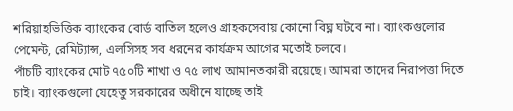শরিয়াহভিত্তিক ব্যাংকের বোর্ড বাতিল হলেও গ্রাহকসেবায় কোনো বিঘ্ন ঘটবে না। ব্যাংকগুলোর পেমেন্ট, রেমিট্যান্স, এলসিসহ সব ধরনের কার্যক্রম আগের মতোই চলবে।
পাঁচটি ব্যাংকের মোট ৭৫০টি শাখা ও ৭৫ লাখ আমানতকারী রয়েছে। আমরা তাদের নিরাপত্তা দিতে চাই। ব্যাংকগুলো যেহেতু সরকারের অধীনে যাচ্ছে তাই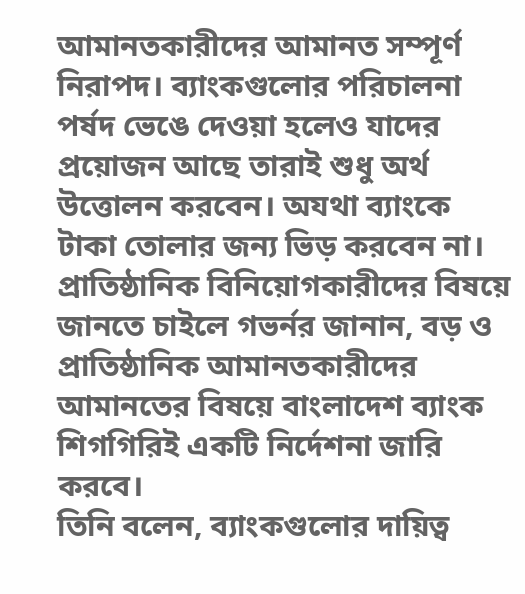আমানতকারীদের আমানত সম্পূর্ণ নিরাপদ। ব্যাংকগুলোর পরিচালনা পর্ষদ ভেঙে দেওয়া হলেও যাদের প্রয়োজন আছে তারাই শুধু অর্থ উত্তোলন করবেন। অযথা ব্যাংকে টাকা তোলার জন্য ভিড় করবেন না।
প্রাতিষ্ঠানিক বিনিয়োগকারীদের বিষয়ে জানতে চাইলে গভর্নর জানান, বড় ও প্রাতিষ্ঠানিক আমানতকারীদের আমানতের বিষয়ে বাংলাদেশ ব্যাংক শিগগিরিই একটি নির্দেশনা জারি করবে।
তিনি বলেন, ব্যাংকগুলোর দায়িত্ব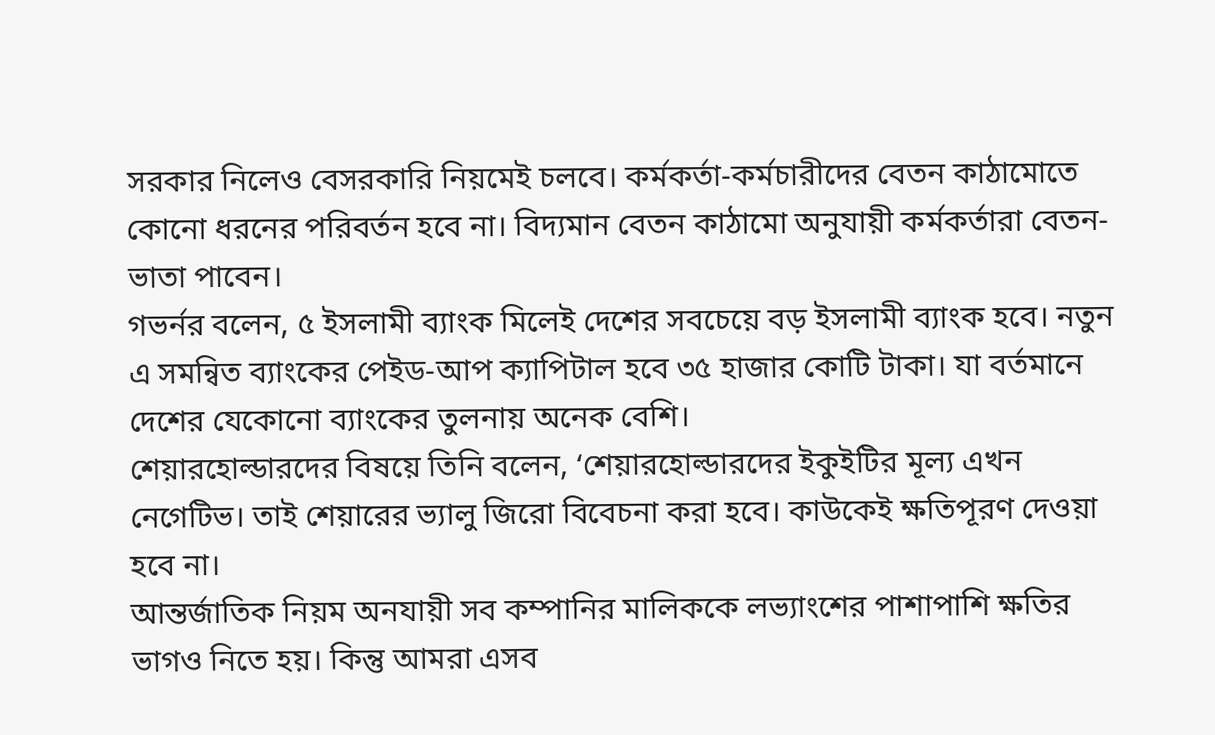সরকার নিলেও বেসরকারি নিয়মেই চলবে। কর্মকর্তা-কর্মচারীদের বেতন কাঠামোতে কোনো ধরনের পরিবর্তন হবে না। বিদ্যমান বেতন কাঠামো অনুযায়ী কর্মকর্তারা বেতন-ভাতা পাবেন।
গভর্নর বলেন, ৫ ইসলামী ব্যাংক মিলেই দেশের সবচেয়ে বড় ইসলামী ব্যাংক হবে। নতুন এ সমন্বিত ব্যাংকের পেইড-আপ ক্যাপিটাল হবে ৩৫ হাজার কোটি টাকা। যা বর্তমানে দেশের যেকোনো ব্যাংকের তুলনায় অনেক বেশি।
শেয়ারহোল্ডারদের বিষয়ে তিনি বলেন, ‘শেয়ারহোল্ডারদের ইকুইটির মূল্য এখন নেগেটিভ। তাই শেয়ারের ভ্যালু জিরো বিবেচনা করা হবে। কাউকেই ক্ষতিপূরণ দেওয়া হবে না।
আন্তর্জাতিক নিয়ম অনযায়ী সব কম্পানির মালিককে লভ্যাংশের পাশাপাশি ক্ষতির ভাগও নিতে হয়। কিন্তু আমরা এসব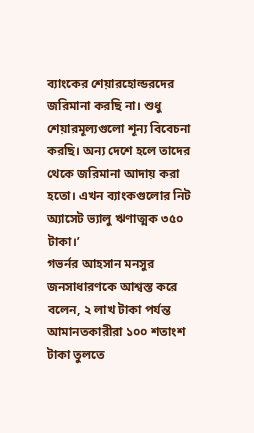ব্যাংকের শেয়ারহোল্ডরদের জরিমানা করছি না। শুধু শেয়ারমূল্যগুলো শূন্য বিবেচনা করছি। অন্য দেশে হলে তাদের থেকে জরিমানা আদায় করা হতো। এখন ব্যাংকগুলোর নিট অ্যাসেট ভ্যালু ঋণাত্মক ৩৫০ টাকা।’
গভর্নর আহসান মনসুর জনসাধারণকে আশ্বস্ত করে বলেন, ২ লাখ টাকা পর্যন্ত আমানতকারীরা ১০০ শতাংশ টাকা তুলতে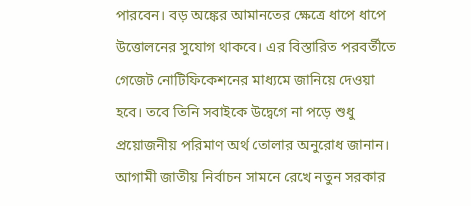পারবেন। বড় অঙ্কের আমানতের ক্ষেত্রে ধাপে ধাপে উত্তোলনের সুযোগ থাকবে। এর বিস্তারিত পরবর্তীতে গেজেট নোটিফিকেশনের মাধ্যমে জানিয়ে দেওয়া হবে। তবে তিনি সবাইকে উদ্বেগে না পড়ে শুধু প্রয়োজনীয় পরিমাণ অর্থ তোলার অনুরোধ জানান।
আগামী জাতীয় নির্বাচন সামনে রেখে নতুন সরকার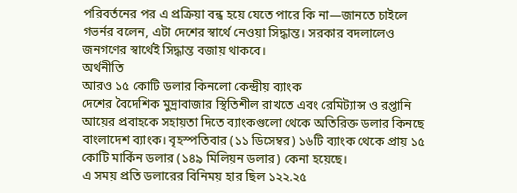পরিবর্তনের পর এ প্রক্রিয়া বন্ধ হয়ে যেতে পারে কি না—জানতে চাইলে গভর্নর বলেন, এটা দেশের স্বার্থে নেওয়া সিদ্ধান্ত। সরকার বদলালেও জনগণের স্বার্থেই সিদ্ধান্ত বজায় থাকবে।
অর্থনীতি
আরও ১৫ কোটি ডলার কিনলো কেন্দ্রীয় ব্যাংক
দেশের বৈদেশিক মুদ্রাবাজার স্থিতিশীল রাখতে এবং রেমিট্যান্স ও রপ্তানি আয়ের প্রবাহকে সহায়তা দিতে ব্যাংকগুলো থেকে অতিরিক্ত ডলার কিনছে বাংলাদেশ ব্যাংক। বৃহস্পতিবার (১১ ডিসেম্বর) ১৬টি ব্যাংক থেকে প্রায় ১৫ কোটি মার্কিন ডলার (১৪৯ মিলিয়ন ডলার) কেনা হয়েছে।
এ সময় প্রতি ডলারের বিনিময় হার ছিল ১২২.২৫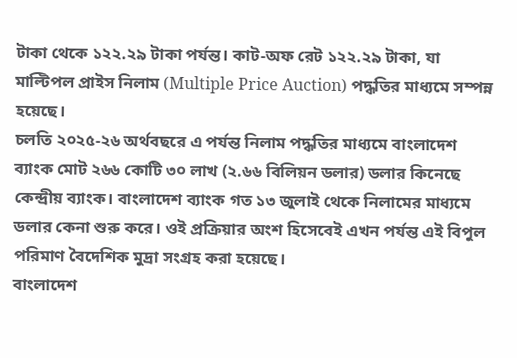টাকা থেকে ১২২.২৯ টাকা পর্যন্ত। কাট-অফ রেট ১২২.২৯ টাকা, যা মাল্টিপল প্রাইস নিলাম (Multiple Price Auction) পদ্ধতির মাধ্যমে সম্পন্ন হয়েছে।
চলতি ২০২৫-২৬ অর্থবছরে এ পর্যন্ত নিলাম পদ্ধতির মাধ্যমে বাংলাদেশ ব্যাংক মোট ২৬৬ কোটি ৩০ লাখ (২.৬৬ বিলিয়ন ডলার) ডলার কিনেছে কেন্দ্রীয় ব্যাংক। বাংলাদেশ ব্যাংক গত ১৩ জুলাই থেকে নিলামের মাধ্যমে ডলার কেনা শুরু করে। ওই প্রক্রিয়ার অংশ হিসেবেই এখন পর্যন্ত এই বিপুল পরিমাণ বৈদেশিক মুদ্রা সংগ্রহ করা হয়েছে।
বাংলাদেশ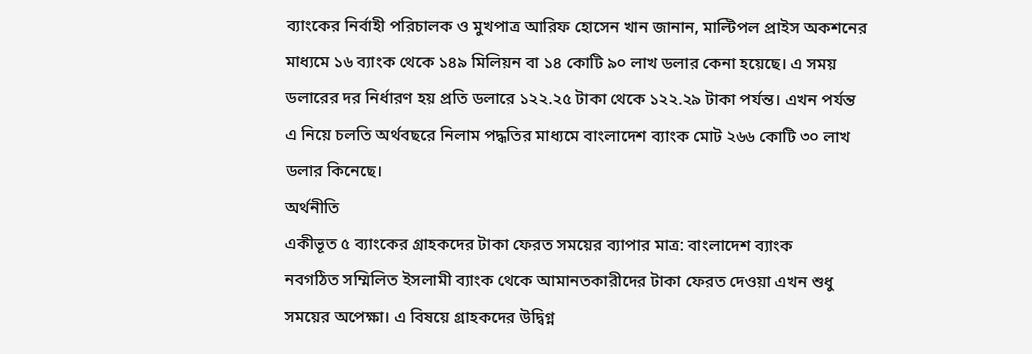ব্যাংকের নির্বাহী পরিচালক ও মুখপাত্র আরিফ হোসেন খান জানান, মাল্টিপল প্রাইস অকশনের মাধ্যমে ১৬ ব্যাংক থেকে ১৪৯ মিলিয়ন বা ১৪ কোটি ৯০ লাখ ডলার কেনা হয়েছে। এ সময় ডলারের দর নির্ধারণ হয় প্রতি ডলারে ১২২.২৫ টাকা থেকে ১২২.২৯ টাকা পর্যন্ত। এখন পর্যন্ত এ নিয়ে চলতি অর্থবছরে নিলাম পদ্ধতির মাধ্যমে বাংলাদেশ ব্যাংক মোট ২৬৬ কোটি ৩০ লাখ ডলার কিনেছে।
অর্থনীতি
একীভূত ৫ ব্যাংকের গ্রাহকদের টাকা ফেরত সময়ের ব্যাপার মাত্র: বাংলাদেশ ব্যাংক
নবগঠিত সম্মিলিত ইসলামী ব্যাংক থেকে আমানতকারীদের টাকা ফেরত দেওয়া এখন শুধু সময়ের অপেক্ষা। এ বিষয়ে গ্রাহকদের উদ্বিগ্ন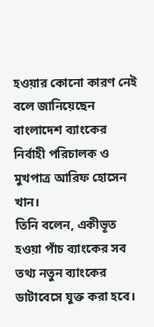হওয়ার কোনো কারণ নেই বলে জানিয়েছেন বাংলাদেশ ব্যাংকের নির্বাহী পরিচালক ও মুখপাত্র আরিফ হোসেন খান।
তিনি বলেন, একীভূত হওয়া পাঁচ ব্যাংকের সব তথ্য নতুন ব্যাংকের ডাটাবেসে যুক্ত করা হবে।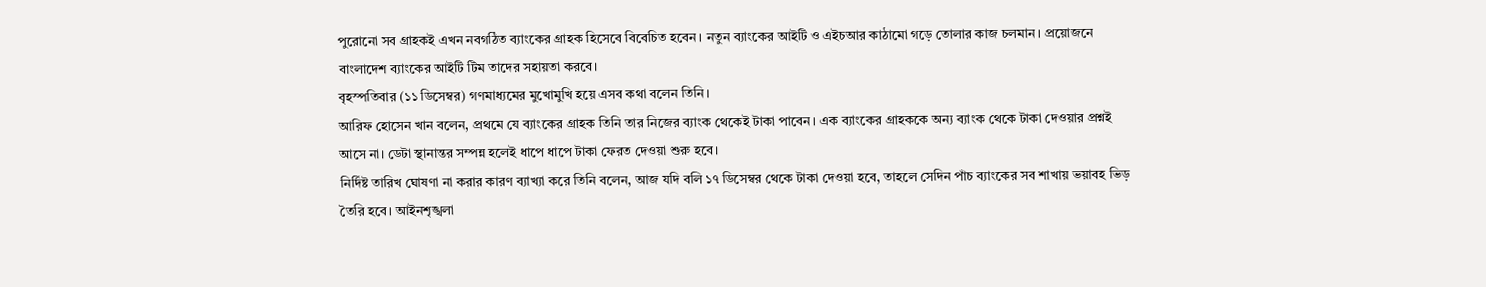পুরোনো সব গ্রাহকই এখন নবগঠিত ব্যাংকের গ্রাহক হিসেবে বিবেচিত হবেন। নতুন ব্যাংকের আইটি ও এইচআর কাঠামো গড়ে তোলার কাজ চলমান। প্রয়োজনে বাংলাদেশ ব্যাংকের আইটি টিম তাদের সহায়তা করবে।
বৃহস্পতিবার (১১ ডিসেম্বর) গণমাধ্যমের মুখোমুখি হয়ে এসব কথা বলেন তিনি।
আরিফ হোসেন খান বলেন, প্রথমে যে ব্যাংকের গ্রাহক তিনি তার নিজের ব্যাংক থেকেই টাকা পাবেন। এক ব্যাংকের গ্রাহককে অন্য ব্যাংক থেকে টাকা দেওয়ার প্রশ্নই আসে না। ডেটা স্থানান্তর সম্পন্ন হলেই ধাপে ধাপে টাকা ফেরত দেওয়া শুরু হবে।
নির্দিষ্ট তারিখ ঘোষণা না করার কারণ ব্যাখ্যা করে তিনি বলেন, আজ যদি বলি ১৭ ডিসেম্বর থেকে টাকা দেওয়া হবে, তাহলে সেদিন পাঁচ ব্যাংকের সব শাখায় ভয়াবহ ভিড় তৈরি হবে। আইনশৃঙ্খলা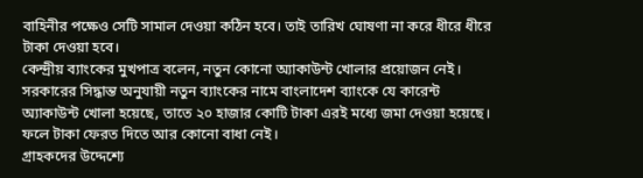বাহিনীর পক্ষেও সেটি সামাল দেওয়া কঠিন হবে। তাই তারিখ ঘোষণা না করে ধীরে ধীরে টাকা দেওয়া হবে।
কেন্দ্রীয় ব্যাংকের মুখপাত্র বলেন, নতুন কোনো অ্যাকাউন্ট খোলার প্রয়োজন নেই। সরকারের সিদ্ধান্ত অনুযায়ী নতুন ব্যাংকের নামে বাংলাদেশ ব্যাংকে যে কারেন্ট অ্যাকাউন্ট খোলা হয়েছে, তাতে ২০ হাজার কোটি টাকা এরই মধ্যে জমা দেওয়া হয়েছে। ফলে টাকা ফেরত দিতে আর কোনো বাধা নেই।
গ্রাহকদের উদ্দেশ্যে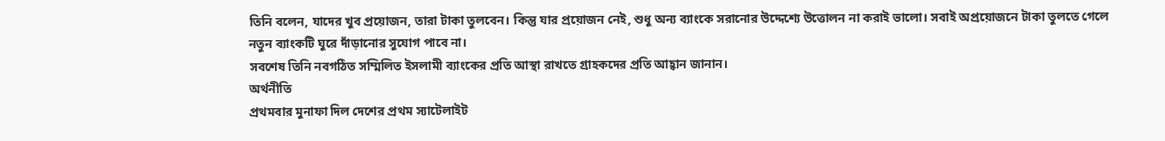তিনি বলেন, যাদের খুব প্রয়োজন, তারা টাকা তুলবেন। কিন্তু যার প্রয়োজন নেই, শুধু অন্য ব্যাংকে সরানোর উদ্দেশ্যে উত্তোলন না করাই ভালো। সবাই অপ্রয়োজনে টাকা তুলতে গেলে নতুন ব্যাংকটি ঘুরে দাঁড়ানোর সুযোগ পাবে না।
সবশেষ তিনি নবগঠিত সম্মিলিত ইসলামী ব্যাংকের প্রতি আস্থা রাখতে গ্রাহকদের প্রতি আহ্বান জানান।
অর্থনীতি
প্রথমবার মুনাফা দিল দেশের প্রথম স্যাটেলাইট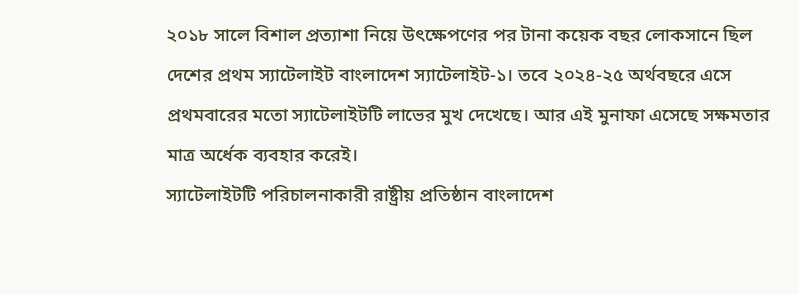২০১৮ সালে বিশাল প্রত্যাশা নিয়ে উৎক্ষেপণের পর টানা কয়েক বছর লোকসানে ছিল দেশের প্রথম স্যাটেলাইট বাংলাদেশ স্যাটেলাইট-১। তবে ২০২৪-২৫ অর্থবছরে এসে প্রথমবারের মতো স্যাটেলাইটটি লাভের মুখ দেখেছে। আর এই মুনাফা এসেছে সক্ষমতার মাত্র অর্ধেক ব্যবহার করেই।
স্যাটেলাইটটি পরিচালনাকারী রাষ্ট্রীয় প্রতিষ্ঠান বাংলাদেশ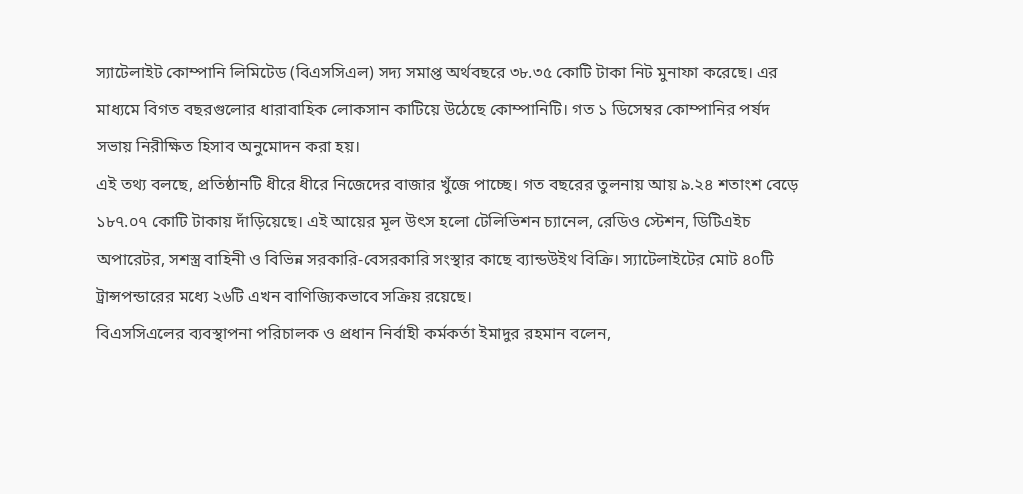স্যাটেলাইট কোম্পানি লিমিটেড (বিএসসিএল) সদ্য সমাপ্ত অর্থবছরে ৩৮.৩৫ কোটি টাকা নিট মুনাফা করেছে। এর মাধ্যমে বিগত বছরগুলোর ধারাবাহিক লোকসান কাটিয়ে উঠেছে কোম্পানিটি। গত ১ ডিসেম্বর কোম্পানির পর্ষদ সভায় নিরীক্ষিত হিসাব অনুমোদন করা হয়।
এই তথ্য বলছে, প্রতিষ্ঠানটি ধীরে ধীরে নিজেদের বাজার খুঁজে পাচ্ছে। গত বছরের তুলনায় আয় ৯.২৪ শতাংশ বেড়ে ১৮৭.০৭ কোটি টাকায় দাঁড়িয়েছে। এই আয়ের মূল উৎস হলো টেলিভিশন চ্যানেল, রেডিও স্টেশন, ডিটিএইচ অপারেটর, সশস্ত্র বাহিনী ও বিভিন্ন সরকারি-বেসরকারি সংস্থার কাছে ব্যান্ডউইথ বিক্রি। স্যাটেলাইটের মোট ৪০টি ট্রান্সপন্ডারের মধ্যে ২৬টি এখন বাণিজ্যিকভাবে সক্রিয় রয়েছে।
বিএসসিএলের ব্যবস্থাপনা পরিচালক ও প্রধান নির্বাহী কর্মকর্তা ইমাদুর রহমান বলেন,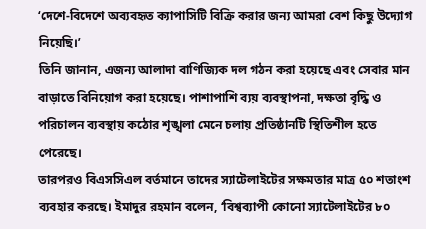‘দেশে-বিদেশে অব্যবহৃত ক্যাপাসিটি বিক্রি করার জন্য আমরা বেশ কিছু উদ্যোগ নিয়েছি।’
তিনি জানান, এজন্য আলাদা বাণিজ্যিক দল গঠন করা হয়েছে এবং সেবার মান বাড়াতে বিনিয়োগ করা হয়েছে। পাশাপাশি ব্যয় ব্যবস্থাপনা, দক্ষতা বৃদ্ধি ও পরিচালন ব্যবস্থায় কঠোর শৃঙ্খলা মেনে চলায় প্রতিষ্ঠানটি স্থিতিশীল হতে পেরেছে।
তারপরও বিএসসিএল বর্তমানে তাদের স্যাটেলাইটের সক্ষমতার মাত্র ৫০ শতাংশ ব্যবহার করছে। ইমাদুর রহমান বলেন, ‘বিশ্বব্যাপী কোনো স্যাটেলাইটের ৮০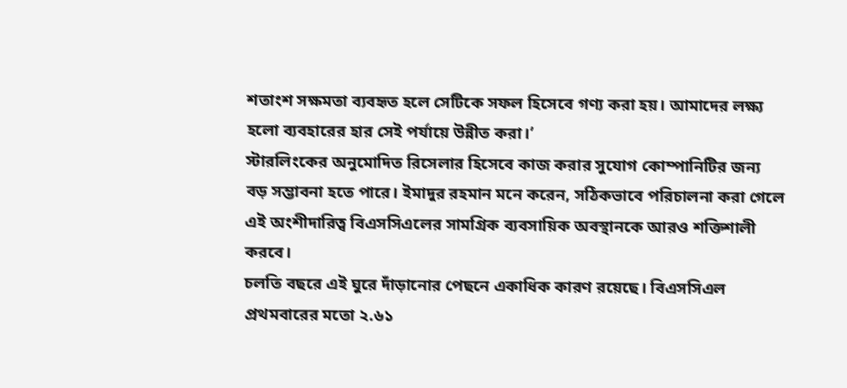শতাংশ সক্ষমতা ব্যবহৃত হলে সেটিকে সফল হিসেবে গণ্য করা হয়। আমাদের লক্ষ্য হলো ব্যবহারের হার সেই পর্যায়ে উন্নীত করা।’
স্টারলিংকের অনুমোদিত রিসেলার হিসেবে কাজ করার সুযোগ কোম্পানিটির জন্য বড় সম্ভাবনা হতে পারে। ইমাদুর রহমান মনে করেন, সঠিকভাবে পরিচালনা করা গেলে এই অংশীদারিত্ব বিএসসিএলের সামগ্রিক ব্যবসায়িক অবস্থানকে আরও শক্তিশালী করবে।
চলতি বছরে এই ঘুরে দাঁড়ানোর পেছনে একাধিক কারণ রয়েছে। বিএসসিএল প্রথমবারের মতো ২.৬১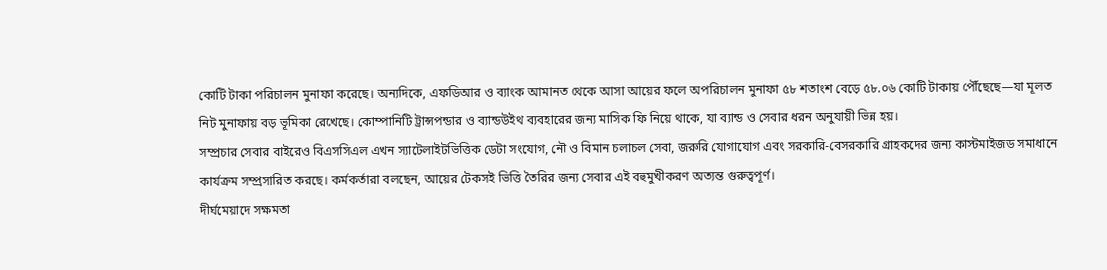কোটি টাকা পরিচালন মুনাফা করেছে। অন্যদিকে, এফডিআর ও ব্যাংক আমানত থেকে আসা আয়ের ফলে অপরিচালন মুনাফা ৫৮ শতাংশ বেড়ে ৫৮.০৬ কোটি টাকায় পৌঁছেছে—যা মূলত নিট মুনাফায় বড় ভূমিকা রেখেছে। কোম্পানিটি ট্রান্সপন্ডার ও ব্যান্ডউইথ ব্যবহারের জন্য মাসিক ফি নিয়ে থাকে, যা ব্যান্ড ও সেবার ধরন অনুযায়ী ভিন্ন হয়।
সম্প্রচার সেবার বাইরেও বিএসসিএল এখন স্যাটেলাইটভিত্তিক ডেটা সংযোগ, নৌ ও বিমান চলাচল সেবা, জরুরি যোগাযোগ এবং সরকারি-বেসরকারি গ্রাহকদের জন্য কাস্টমাইজড সমাধানে কার্যক্রম সম্প্রসারিত করছে। কর্মকর্তারা বলছেন, আয়ের টেকসই ভিত্তি তৈরির জন্য সেবার এই বহুমুখীকরণ অত্যন্ত গুরুত্বপূর্ণ।
দীর্ঘমেয়াদে সক্ষমতা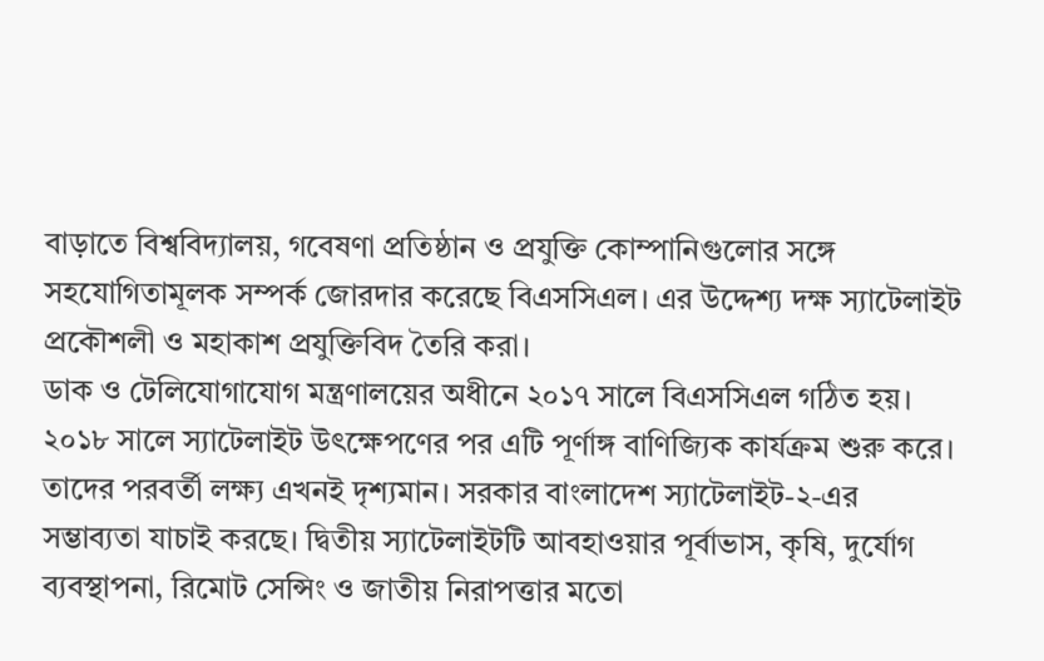বাড়াতে বিশ্ববিদ্যালয়, গবেষণা প্রতিষ্ঠান ও প্রযুক্তি কোম্পানিগুলোর সঙ্গে সহযোগিতামূলক সম্পর্ক জোরদার করেছে বিএসসিএল। এর উদ্দেশ্য দক্ষ স্যাটেলাইট প্রকৌশলী ও মহাকাশ প্রযুক্তিবিদ তৈরি করা।
ডাক ও টেলিযোগাযোগ মন্ত্রণালয়ের অধীনে ২০১৭ সালে বিএসসিএল গঠিত হয়। ২০১৮ সালে স্যাটেলাইট উৎক্ষেপণের পর এটি পূর্ণাঙ্গ বাণিজ্যিক কার্যক্রম শুরু করে।
তাদের পরবর্তী লক্ষ্য এখনই দৃশ্যমান। সরকার বাংলাদেশ স্যাটেলাইট-২-এর সম্ভাব্যতা যাচাই করছে। দ্বিতীয় স্যাটেলাইটটি আবহাওয়ার পূর্বাভাস, কৃষি, দুর্যোগ ব্যবস্থাপনা, রিমোট সেন্সিং ও জাতীয় নিরাপত্তার মতো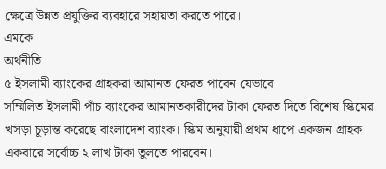ক্ষেত্রে উন্নত প্রযুক্তির ব্যবহারে সহায়তা করতে পারে।
এমকে
অর্থনীতি
৫ ইসলামী ব্যাংকের গ্রাহকরা আমানত ফেরত পাবেন যেভাবে
সম্মিলিত ইসলামী পাঁচ ব্যাংকের আমানতকারীদের টাকা ফেরত দিতে বিশেষ স্কিমের খসড়া চূড়ান্ত করেছে বাংলাদেশ ব্যাংক। স্কিম অনুযায়ী প্রথম ধাপে একজন গ্রাহক একবারে সর্বোচ্চ ২ লাখ টাকা তুলতে পারবেন।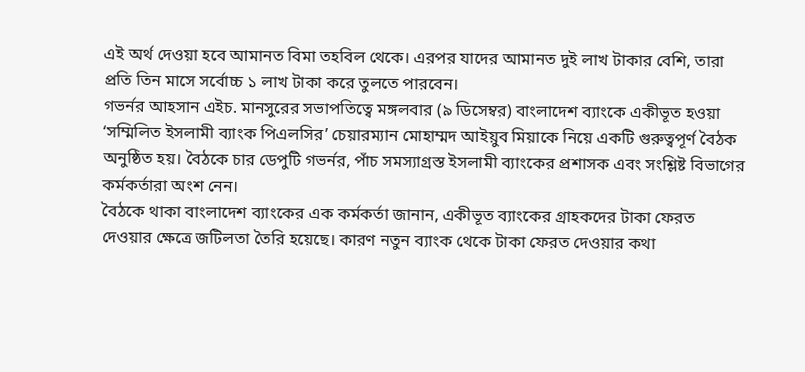এই অর্থ দেওয়া হবে আমানত বিমা তহবিল থেকে। এরপর যাদের আমানত দুই লাখ টাকার বেশি, তারা প্রতি তিন মাসে সর্বোচ্চ ১ লাখ টাকা করে তুলতে পারবেন।
গভর্নর আহসান এইচ. মানসুরের সভাপতিত্বে মঙ্গলবার (৯ ডিসেম্বর) বাংলাদেশ ব্যাংকে একীভূত হওয়া ‘সম্মিলিত ইসলামী ব্যাংক পিএলসির’ চেয়ারম্যান মোহাম্মদ আইয়ুব মিয়াকে নিয়ে একটি গুরুত্বপূর্ণ বৈঠক অনুষ্ঠিত হয়। বৈঠকে চার ডেপুটি গভর্নর, পাঁচ সমস্যাগ্রস্ত ইসলামী ব্যাংকের প্রশাসক এবং সংশ্লিষ্ট বিভাগের কর্মকর্তারা অংশ নেন।
বৈঠকে থাকা বাংলাদেশ ব্যাংকের এক কর্মকর্তা জানান, একীভূত ব্যাংকের গ্রাহকদের টাকা ফেরত দেওয়ার ক্ষেত্রে জটিলতা তৈরি হয়েছে। কারণ নতুন ব্যাংক থেকে টাকা ফেরত দেওয়ার কথা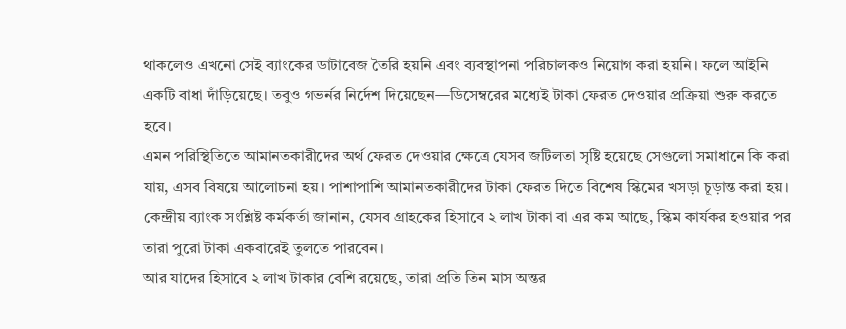থাকলেও এখনো সেই ব্যাংকের ডাটাবেজ তৈরি হয়নি এবং ব্যবস্থাপনা পরিচালকও নিয়োগ করা হয়নি। ফলে আইনি একটি বাধা দাঁড়িয়েছে। তবুও গভর্নর নির্দেশ দিয়েছেন—ডিসেম্বরের মধ্যেই টাকা ফেরত দেওয়ার প্রক্রিয়া শুরু করতে হবে।
এমন পরিস্থিতিতে আমানতকারীদের অর্থ ফেরত দেওয়ার ক্ষেত্রে যেসব জটিলতা সৃষ্টি হয়েছে সেগুলো সমাধানে কি করা যায়, এসব বিষয়ে আলোচনা হয়। পাশাপাশি আমানতকারীদের টাকা ফেরত দিতে বিশেষ স্কিমের খসড়া চূড়ান্ত করা হয়।
কেন্দ্রীয় ব্যাংক সংশ্লিষ্ট কর্মকর্তা জানান, যেসব গ্রাহকের হিসাবে ২ লাখ টাকা বা এর কম আছে, স্কিম কার্যকর হওয়ার পর তারা পুরো টাকা একবারেই তুলতে পারবেন।
আর যাদের হিসাবে ২ লাখ টাকার বেশি রয়েছে, তারা প্রতি তিন মাস অন্তর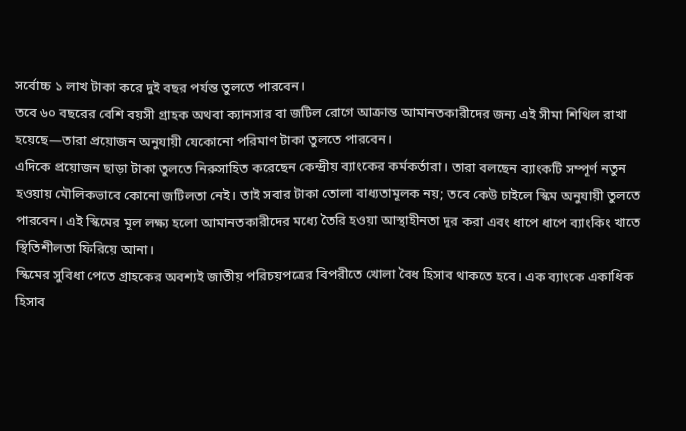সর্বোচ্চ ১ লাখ টাকা করে দুই বছর পর্যন্ত তুলতে পারবেন।
তবে ৬০ বছরের বেশি বয়সী গ্রাহক অথবা ক্যানসার বা জটিল রোগে আক্রান্ত আমানতকারীদের জন্য এই সীমা শিথিল রাখা হয়েছে—তারা প্রয়োজন অনুযায়ী যেকোনো পরিমাণ টাকা তুলতে পারবেন।
এদিকে প্রয়োজন ছাড়া টাকা তুলতে নিরুসাহিত করেছেন কেন্দ্রীয় ব্যাংকের কর্মকর্তারা। তারা বলছেন ব্যাংকটি সম্পূর্ণ নতুন হওয়ায় মৌলিকভাবে কোনো জটিলতা নেই। তাই সবার টাকা তোলা বাধ্যতামূলক নয়; তবে কেউ চাইলে স্কিম অনুযায়ী তুলতে পারবেন। এই স্কিমের মূল লক্ষ্য হলো আমানতকারীদের মধ্যে তৈরি হওয়া আস্থাহীনতা দূর করা এবং ধাপে ধাপে ব্যাংকিং খাতে স্থিতিশীলতা ফিরিয়ে আনা।
স্কিমের সুবিধা পেতে গ্রাহকের অবশ্যই জাতীয় পরিচয়পত্রের বিপরীতে খোলা বৈধ হিসাব থাকতে হবে। এক ব্যাংকে একাধিক হিসাব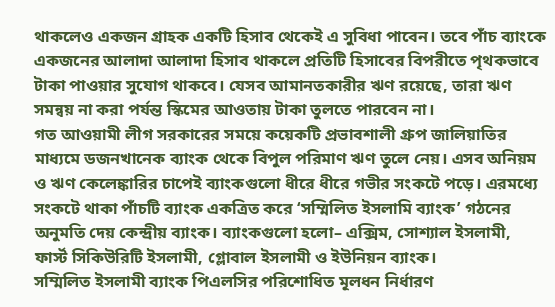থাকলেও একজন গ্রাহক একটি হিসাব থেকেই এ সুবিধা পাবেন। তবে পাঁচ ব্যাংকে একজনের আলাদা আলাদা হিসাব থাকলে প্রতিটি হিসাবের বিপরীতে পৃথকভাবে টাকা পাওয়ার সুযোগ থাকবে। যেসব আমানতকারীর ঋণ রয়েছে, তারা ঋণ সমন্বয় না করা পর্যন্ত স্কিমের আওতায় টাকা তুলতে পারবেন না।
গত আওয়ামী লীগ সরকারের সময়ে কয়েকটি প্রভাবশালী গ্রুপ জালিয়াতির মাধ্যমে ডজনখানেক ব্যাংক থেকে বিপুল পরিমাণ ঋণ তুলে নেয়। এসব অনিয়ম ও ঋণ কেলেঙ্কারির চাপেই ব্যাংকগুলো ধীরে ধীরে গভীর সংকটে পড়ে। এরমধ্যে সংকটে থাকা পাঁচটি ব্যাংক একত্রিত করে ‘সম্মিলিত ইসলামি ব্যাংক’ গঠনের অনুমতি দেয় কেন্দ্রীয় ব্যাংক। ব্যাংকগুলো হলো– এক্সিম, সোশ্যাল ইসলামী, ফার্স্ট সিকিউরিটি ইসলামী, গ্লোবাল ইসলামী ও ইউনিয়ন ব্যাংক।
সম্মিলিত ইসলামী ব্যাংক পিএলসির পরিশোধিত মূলধন নির্ধারণ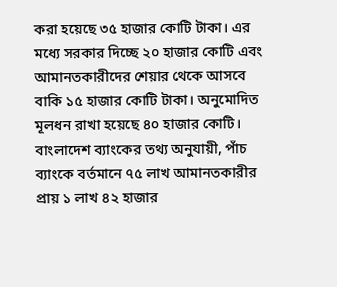করা হয়েছে ৩৫ হাজার কোটি টাকা। এর মধ্যে সরকার দিচ্ছে ২০ হাজার কোটি এবং আমানতকারীদের শেয়ার থেকে আসবে বাকি ১৫ হাজার কোটি টাকা। অনুমোদিত মূলধন রাখা হয়েছে ৪০ হাজার কোটি।
বাংলাদেশ ব্যাংকের তথ্য অনুযায়ী, পাঁচ ব্যাংকে বর্তমানে ৭৫ লাখ আমানতকারীর প্রায় ১ লাখ ৪২ হাজার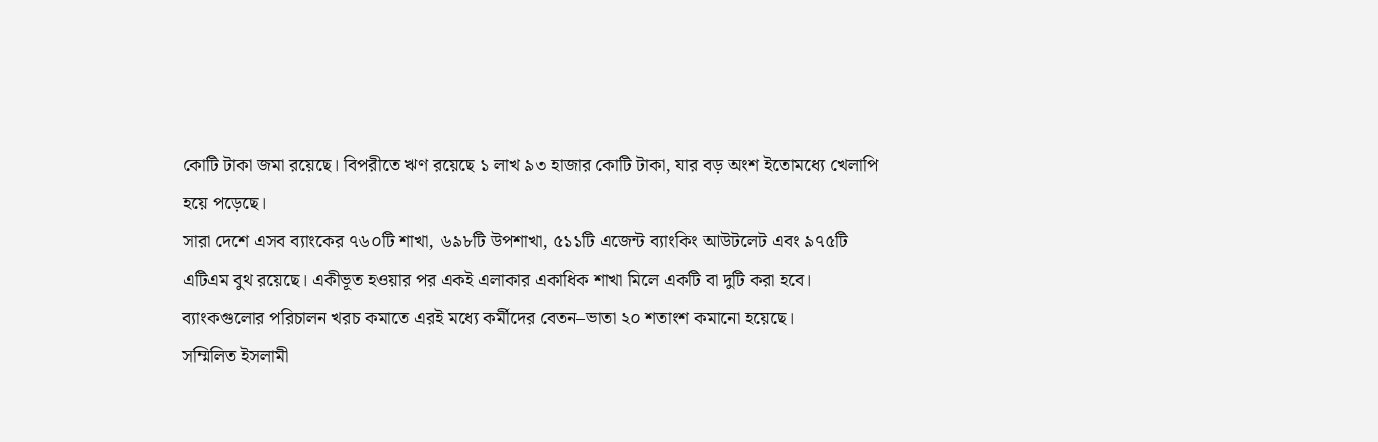কোটি টাকা জমা রয়েছে। বিপরীতে ঋণ রয়েছে ১ লাখ ৯৩ হাজার কোটি টাকা, যার বড় অংশ ইতোমধ্যে খেলাপি হয়ে পড়েছে।
সারা দেশে এসব ব্যাংকের ৭৬০টি শাখা, ৬৯৮টি উপশাখা, ৫১১টি এজেন্ট ব্যাংকিং আউটলেট এবং ৯৭৫টি এটিএম বুথ রয়েছে। একীভূত হওয়ার পর একই এলাকার একাধিক শাখা মিলে একটি বা দুটি করা হবে। ব্যাংকগুলোর পরিচালন খরচ কমাতে এরই মধ্যে কর্মীদের বেতন–ভাতা ২০ শতাংশ কমানো হয়েছে।
সম্মিলিত ইসলামী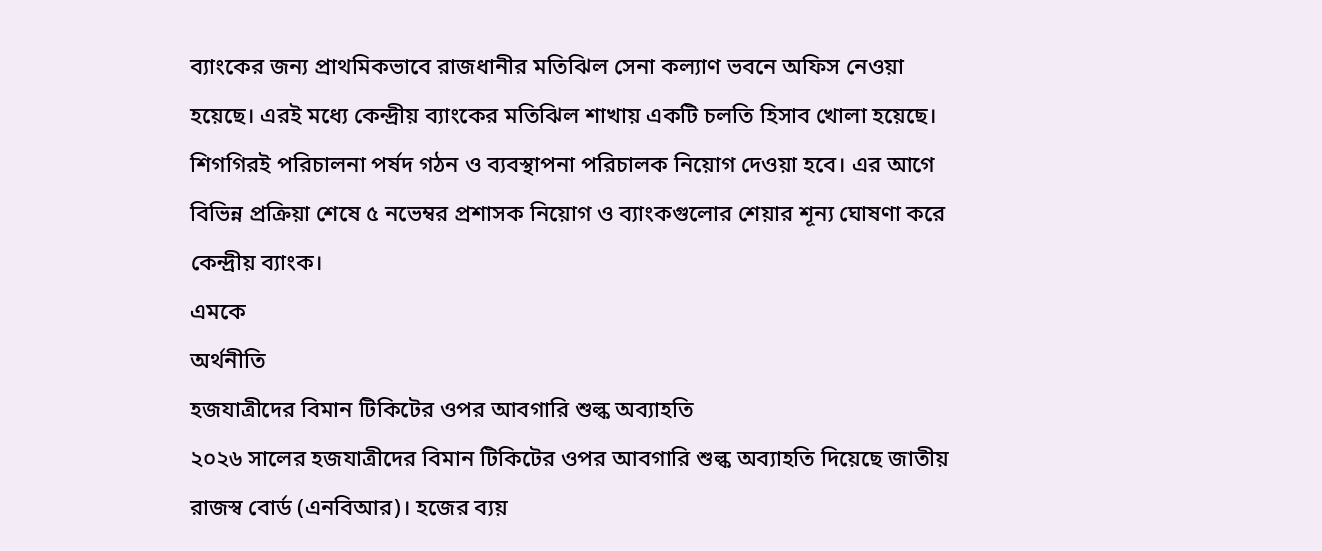ব্যাংকের জন্য প্রাথমিকভাবে রাজধানীর মতিঝিল সেনা কল্যাণ ভবনে অফিস নেওয়া হয়েছে। এরই মধ্যে কেন্দ্রীয় ব্যাংকের মতিঝিল শাখায় একটি চলতি হিসাব খোলা হয়েছে। শিগগিরই পরিচালনা পর্ষদ গঠন ও ব্যবস্থাপনা পরিচালক নিয়োগ দেওয়া হবে। এর আগে বিভিন্ন প্রক্রিয়া শেষে ৫ নভেম্বর প্রশাসক নিয়োগ ও ব্যাংকগুলোর শেয়ার শূন্য ঘোষণা করে কেন্দ্রীয় ব্যাংক।
এমকে
অর্থনীতি
হজযাত্রীদের বিমান টিকিটের ওপর আবগারি শুল্ক অব্যাহতি
২০২৬ সালের হজযাত্রীদের বিমান টিকিটের ওপর আবগারি শুল্ক অব্যাহতি দিয়েছে জাতীয় রাজস্ব বোর্ড (এনবিআর)। হজের ব্যয়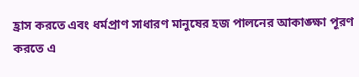হ্রাস করতে এবং ধর্মপ্রাণ সাধারণ মানুষের হজ পালনের আকাঙ্ক্ষা পূরণ করতে এ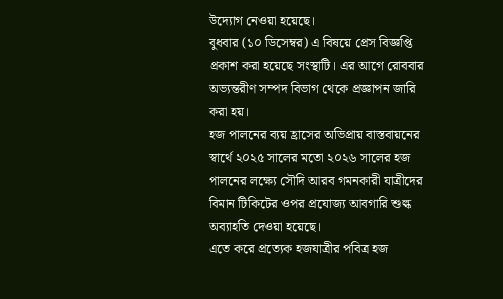উদ্যোগ নেওয়া হয়েছে।
বুধবার (১০ ডিসেম্বর) এ বিষয়ে প্রেস বিজ্ঞপ্তি প্রকাশ করা হয়েছে সংস্থাটি। এর আগে রোববার অভ্যন্তরীণ সম্পদ বিভাগ থেকে প্রজ্ঞাপন জারি করা হয়।
হজ পালনের ব্যয় হ্রাসের অভিপ্রায় বাস্তবায়নের স্বার্থে ২০২৫ সালের মতো ২০২৬ সালের হজ পালনের লক্ষ্যে সৌদি আরব গমনকারী যাত্রীদের বিমান টিকিটের ওপর প্রযোজ্য আবগারি শুল্ক অব্যাহতি দেওয়া হয়েছে।
এতে করে প্রত্যেক হজযাত্রীর পবিত্র হজ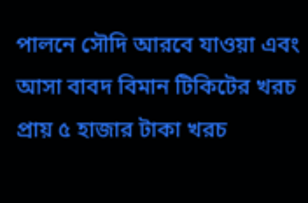পালনে সৌদি আরবে যাওয়া এবং আসা বাবদ বিমান টিকিটের খরচ প্রায় ৫ হাজার টাকা খরচ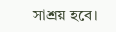সাশ্রয় হবে।